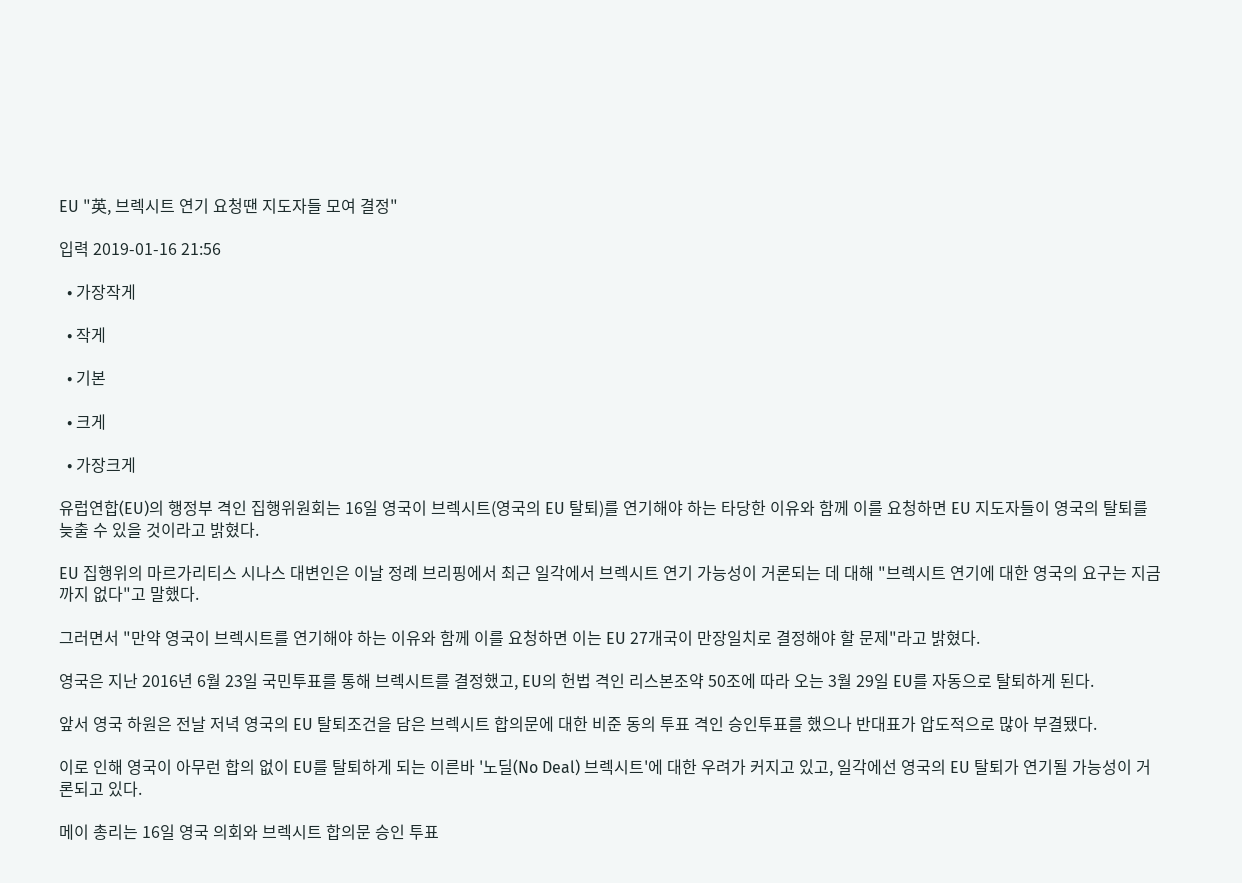EU "英, 브렉시트 연기 요청땐 지도자들 모여 결정"

입력 2019-01-16 21:56

  • 가장작게

  • 작게

  • 기본

  • 크게

  • 가장크게

유럽연합(EU)의 행정부 격인 집행위원회는 16일 영국이 브렉시트(영국의 EU 탈퇴)를 연기해야 하는 타당한 이유와 함께 이를 요청하면 EU 지도자들이 영국의 탈퇴를 늦출 수 있을 것이라고 밝혔다.

EU 집행위의 마르가리티스 시나스 대변인은 이날 정례 브리핑에서 최근 일각에서 브렉시트 연기 가능성이 거론되는 데 대해 "브렉시트 연기에 대한 영국의 요구는 지금까지 없다"고 말했다.

그러면서 "만약 영국이 브렉시트를 연기해야 하는 이유와 함께 이를 요청하면 이는 EU 27개국이 만장일치로 결정해야 할 문제"라고 밝혔다.

영국은 지난 2016년 6월 23일 국민투표를 통해 브렉시트를 결정했고, EU의 헌법 격인 리스본조약 50조에 따라 오는 3월 29일 EU를 자동으로 탈퇴하게 된다.

앞서 영국 하원은 전날 저녁 영국의 EU 탈퇴조건을 담은 브렉시트 합의문에 대한 비준 동의 투표 격인 승인투표를 했으나 반대표가 압도적으로 많아 부결됐다.

이로 인해 영국이 아무런 합의 없이 EU를 탈퇴하게 되는 이른바 '노딜(No Deal) 브렉시트'에 대한 우려가 커지고 있고, 일각에선 영국의 EU 탈퇴가 연기될 가능성이 거론되고 있다.

메이 총리는 16일 영국 의회와 브렉시트 합의문 승인 투표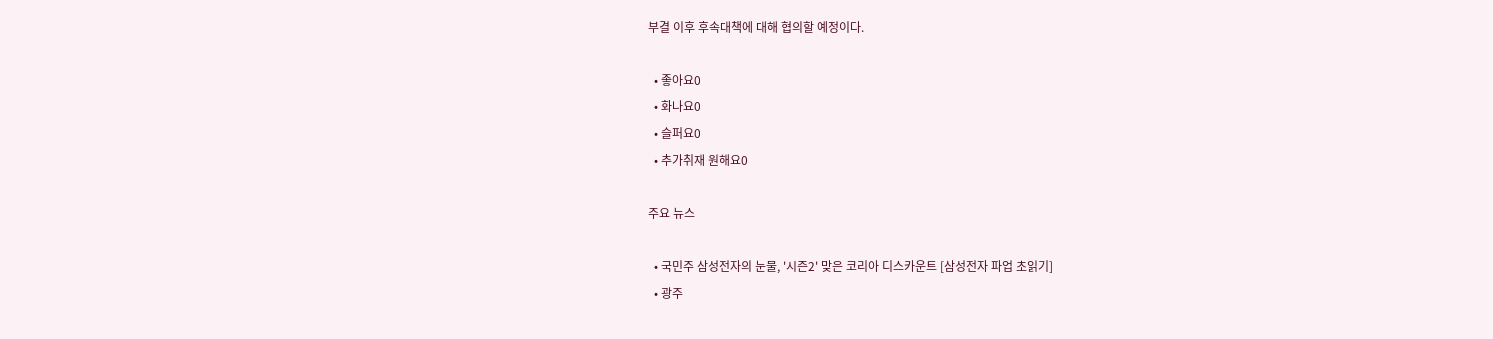부결 이후 후속대책에 대해 협의할 예정이다.

  • 좋아요0
  • 화나요0
  • 슬퍼요0
  • 추가취재 원해요0

주요 뉴스

  • 국민주 삼성전자의 눈물, '시즌2' 맞은 코리아 디스카운트 [삼성전자 파업 초읽기]
  • 광주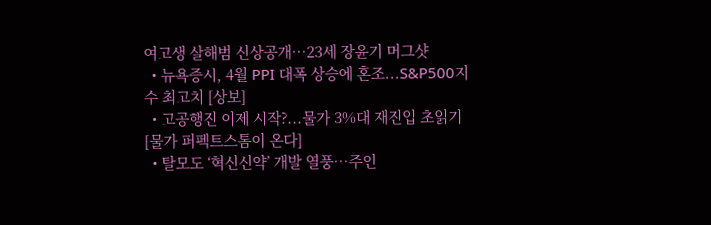여고생 살해범 신상공개…23세 장윤기 머그샷
  • 뉴욕증시, 4월 PPI 대폭 상승에 혼조...S&P500지수 최고치 [상보]
  • 고공행진 이제 시작?...물가 3%대 재진입 초읽기 [물가 퍼펙트스톰이 온다]
  • 탈모도 ‘혁신신약’ 개발 열풍…주인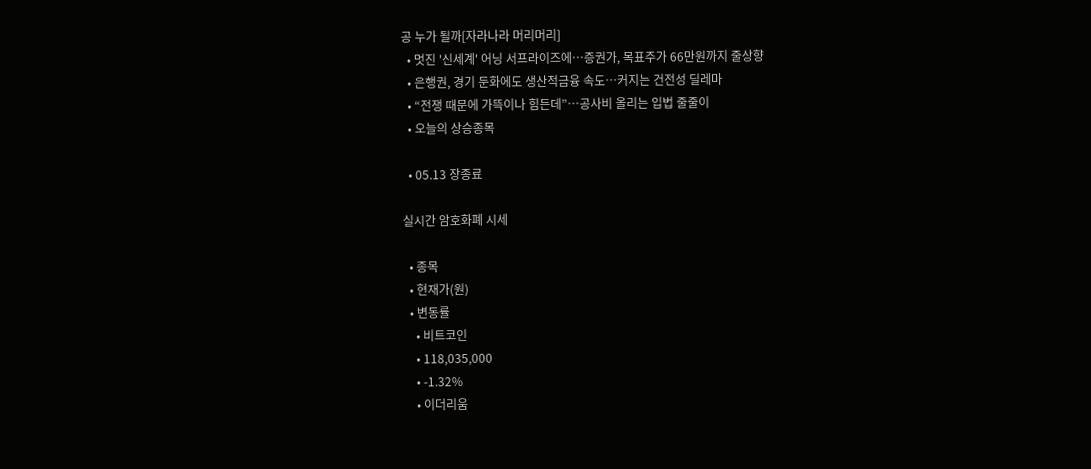공 누가 될까[자라나라 머리머리]
  • 멋진 '신세계' 어닝 서프라이즈에…증권가, 목표주가 66만원까지 줄상향
  • 은행권, 경기 둔화에도 생산적금융 속도…커지는 건전성 딜레마
  • “전쟁 때문에 가뜩이나 힘든데”…공사비 올리는 입법 줄줄이
  • 오늘의 상승종목

  • 05.13 장종료

실시간 암호화폐 시세

  • 종목
  • 현재가(원)
  • 변동률
    • 비트코인
    • 118,035,000
    • -1.32%
    • 이더리움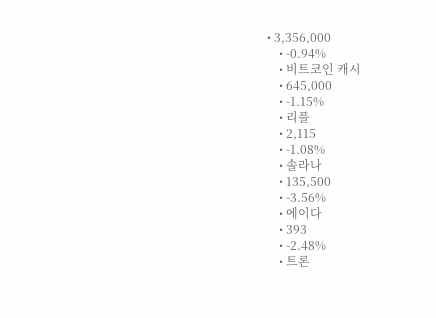• 3,356,000
    • -0.94%
    • 비트코인 캐시
    • 645,000
    • -1.15%
    • 리플
    • 2,115
    • -1.08%
    • 솔라나
    • 135,500
    • -3.56%
    • 에이다
    • 393
    • -2.48%
    • 트론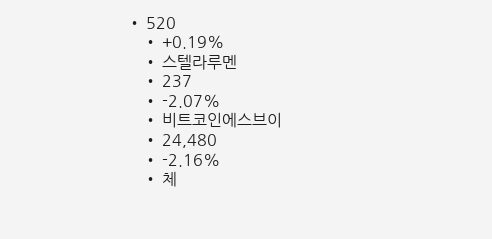• 520
    • +0.19%
    • 스텔라루멘
    • 237
    • -2.07%
    • 비트코인에스브이
    • 24,480
    • -2.16%
    • 체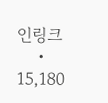인링크
    • 15,180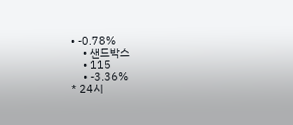• -0.78%
    • 샌드박스
    • 115
    • -3.36%
* 24시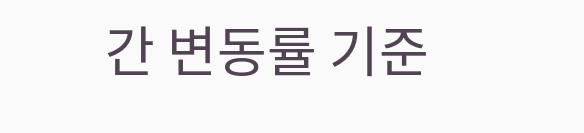간 변동률 기준